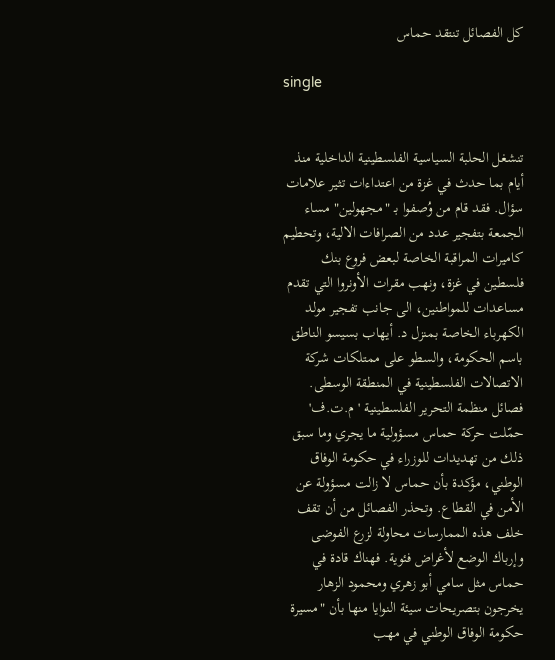كل الفصائل تنتقد حماس

single


تنشغل الحلبة السياسية الفلسطينية الداخلية منذ أيام بما حدث في غزة من اعتداءات تثير علامات سؤال. فقد قام من وُصفوا بـ "مجهولين" مساء الجمعة بتفجير عدد من الصرافات الالية، وتحطيم كاميرات المراقبة الخاصة لبعض فروع بنك فلسطين في غزة، ونهب مقرات الأونروا التي تقدم مساعدات للمواطنين، الى جانب تفجير مولد الكهرباء الخاصة بمنزل د. أيهاب بسيسو الناطق باسم الحكومة، والسطو على ممتلكات شركة الاتصالات الفلسطينية في المنطقة الوسطى.
فصائل منظمة التحرير الفلسطينية 'م.ت.ف' حمّلت حركة حماس مسؤولية ما يجري وما سبق ذلك من تهديدات للوزراء في حكومة الوفاق الوطني، مؤكدة بأن حماس لا زالت مسؤولة عن الأمن في القطاع. وتحذر الفصائل من أن تقف خلف هذه الممارسات محاولة لزرع الفوضى وإرباك الوضع لأغراض فئوية. فهناك قادة في حماس مثل سامي أبو زهري ومحمود الزهار يخرجون بتصريحات سيئة النوايا منها بأن "مسيرة حكومة الوفاق الوطني في مهب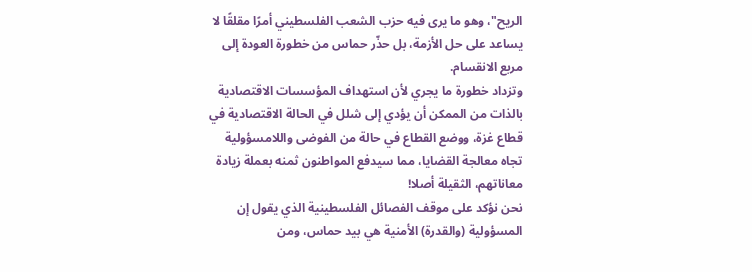الريح"، وهو ما يرى فيه حزب الشعب الفلسطيني أمرًا مقلقًا لا يساعد على حل الأزمة، بل حذّر حماس من خطورة العودة إلى مربع الانقسام.
وتزداد خطورة ما يجري لأن استهداف المؤسسات الاقتصادية بالذات من الممكن أن يؤدي إلى شلل في الحالة الاقتصادية في قطاع غزة، ووضع القطاع في حالة من الفوضى واللامسؤولية تجاه معالجة القضايا، مما سيدفع المواطنون ثمنه بعملة زيادة معاناتهم، الثقيلة أصلا!
نحن نؤكد على موقف الفصائل الفلسطينية الذي يقول إن المسؤولية (والقدرة) الأمنية هي بيد حماس، ومن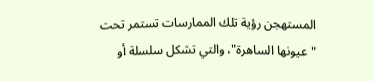المستهجن رؤية تلك الممارسات تستمر تحت "عيونها الساهرة"، والتي تشكل سلسلة أو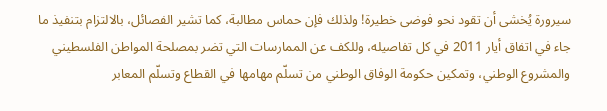سيرورة يُخشى أن تقود نحو فوضى خطيرة! ولذلك فإن حماس مطالبة، كما تشير الفصائل، بالالتزام بتنفيذ ما جاء في اتفاق أيار 2011 في كل تفاصيله، وللكف عن الممارسات التي تضر بمصلحة المواطن الفلسطيني والمشروع الوطني، وتمكين حكومة الوفاق الوطني من تسلّم مهامها في القطاع وتسلّم المعابر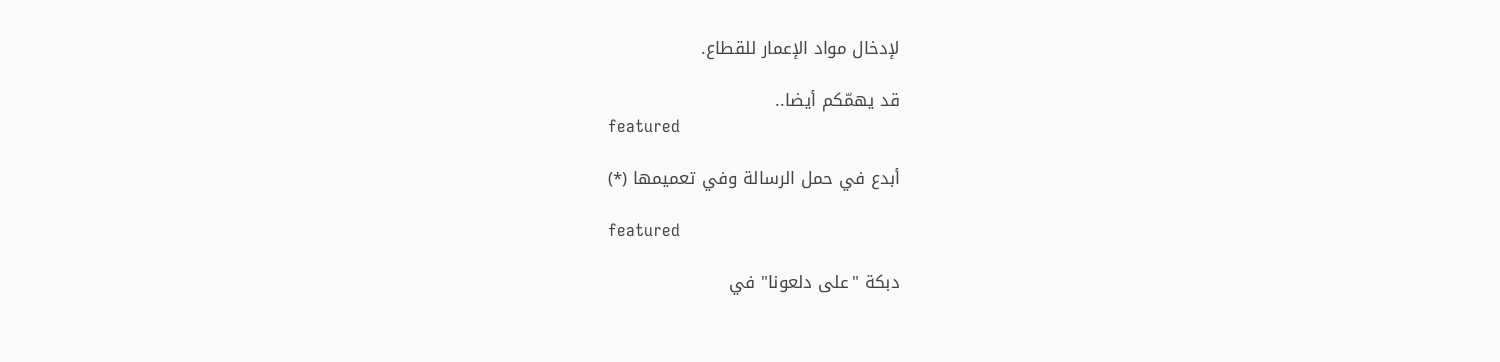لإدخال مواد الإعمار للقطاع.

قد يهمّكم أيضا..
featured

أبدع في حمل الرسالة وفي تعميمها (*)

featured

دبكة "على دلعونا" في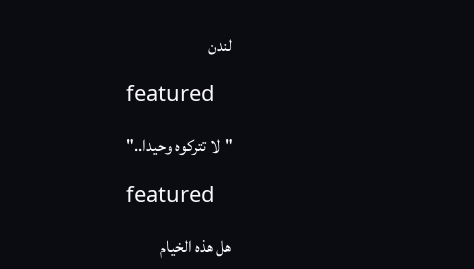لندن

featured

"لا تتركوه وحيدا.."

featured

هل هذه الخيام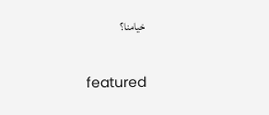خيامنا؟

featured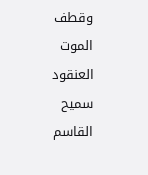وقطف الموت العنقود سميح القاسم